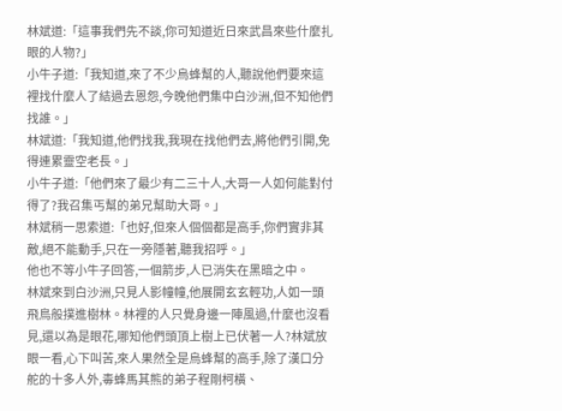林斌道:「這事我們先不談,你可知道近日來武昌來些什麼扎眼的人物?」
小牛子道:「我知道,來了不少烏蜂幫的人,聽說他們要來這裡找什麼人了結過去恩怨,今晚他們集中白沙洲,但不知他們找誰。」
林斌道:「我知道,他們找我,我現在找他們去,將他們引開,免得連累靈空老長。」
小牛子道:「他們來了最少有二三十人,大哥一人如何能對付得了?我召集丐幫的弟兄幫助大哥。」
林斌稍一思索道:「也好,但來人個個都是高手,你們實非其敵,絕不能動手,只在一旁隱著,聽我招呼。」
他也不等小牛子回答,一個箭步,人已消失在黑暗之中。
林斌來到白沙洲,只見人影幢幢,他展開玄玄輕功,人如一頭飛鳥般撲進樹林。林裡的人只覺身邊一陣風過,什麼也沒看見,還以為是眼花,哪知他們頭頂上樹上已伏著一人?林斌放眼一看,心下叫苦,來人果然全是烏蜂幫的高手,除了漢口分舵的十多人外,毒蜂馬其熊的弟子程剛柯橫、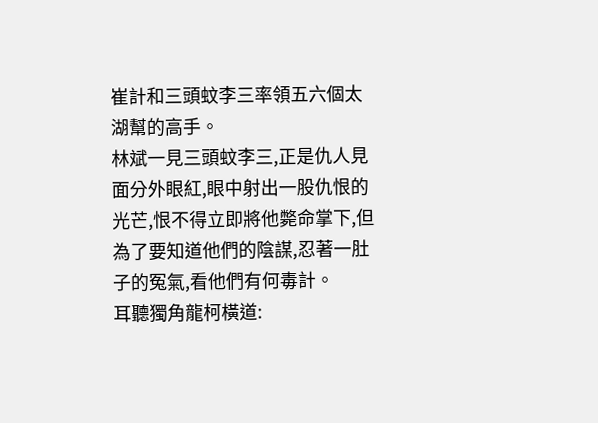崔計和三頭蚊李三率領五六個太湖幫的高手。
林斌一見三頭蚊李三,正是仇人見面分外眼紅,眼中射出一股仇恨的光芒,恨不得立即將他斃命掌下,但為了要知道他們的陰謀,忍著一肚子的冤氣,看他們有何毒計。
耳聽獨角龍柯橫道: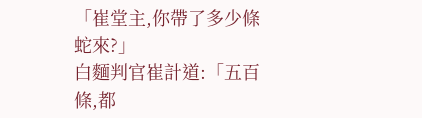「崔堂主,你帶了多少條蛇來?」
白麵判官崔計道:「五百條,都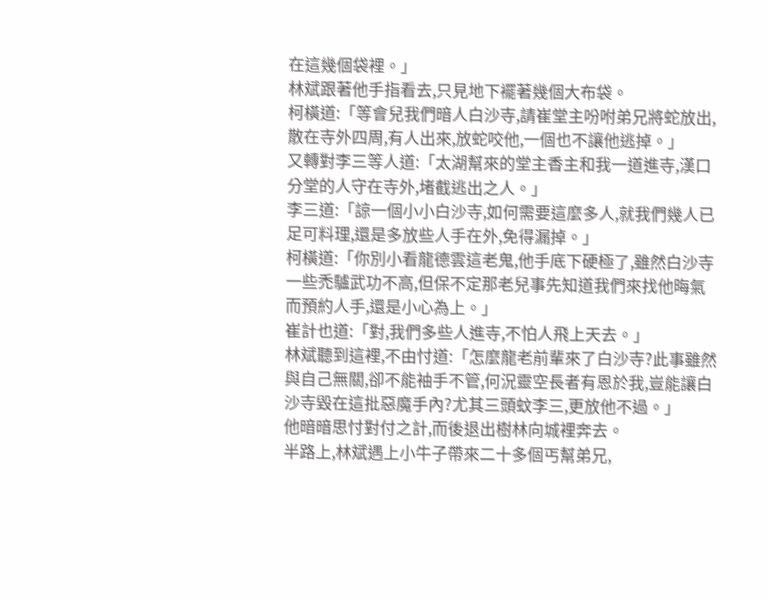在這幾個袋裡。」
林斌跟著他手指看去,只見地下襬著幾個大布袋。
柯橫道:「等會兒我們暗人白沙寺,請崔堂主吩咐弟兄將蛇放出,散在寺外四周,有人出來,放蛇咬他,一個也不讓他逃掉。」
又轉對李三等人道:「太湖幫來的堂主香主和我一道進寺,漢口分堂的人守在寺外,堵截逃出之人。」
李三道:「諒一個小小白沙寺,如何需要這麼多人,就我們幾人已足可料理,還是多放些人手在外,免得漏掉。」
柯橫道:「你別小看龍德雲這老鬼,他手底下硬極了,雖然白沙寺一些禿驢武功不高,但保不定那老兒事先知道我們來找他晦氣而預約人手,還是小心為上。」
崔計也道:「對,我們多些人進寺,不怕人飛上天去。」
林斌聽到這裡,不由忖道:「怎麼龍老前輩來了白沙寺?此事雖然與自己無關,卻不能袖手不管,何況靈空長者有恩於我,豈能讓白沙寺毀在這批惡魔手內?尤其三頭蚊李三,更放他不過。」
他暗暗思忖對付之計,而後退出樹林向城裡奔去。
半路上,林斌遇上小牛子帶來二十多個丐幫弟兄,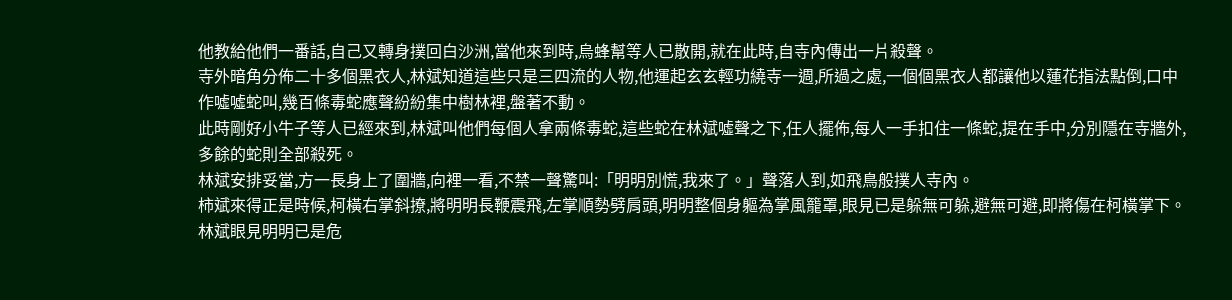他教給他們一番話,自己又轉身撲回白沙洲,當他來到時,烏蜂幫等人已散開,就在此時,自寺內傳出一片殺聲。
寺外暗角分佈二十多個黑衣人,林斌知道這些只是三四流的人物,他運起玄玄輕功繞寺一週,所過之處,一個個黑衣人都讓他以蓮花指法點倒,口中作噓噓蛇叫,幾百條毒蛇應聲紛紛集中樹林裡,盤著不動。
此時剛好小牛子等人已經來到,林斌叫他們每個人拿兩條毒蛇,這些蛇在林斌噓聲之下,任人擺佈,每人一手扣住一條蛇,提在手中,分別隱在寺牆外,多餘的蛇則全部殺死。
林斌安排妥當,方一長身上了圍牆,向裡一看,不禁一聲驚叫:「明明別慌,我來了。」聲落人到,如飛鳥般撲人寺內。
柿斌來得正是時候,柯橫右掌斜撩,將明明長鞭震飛,左掌順勢劈肩頭,明明整個身軀為掌風籠罩,眼見已是躲無可躲,避無可避,即將傷在柯橫掌下。
林斌眼見明明已是危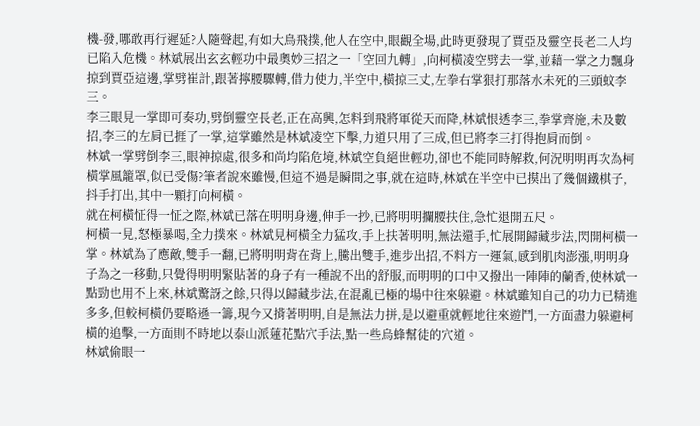機-發,哪敢再行遲延?人隨聲起,有如大鳥飛撲,他人在空中,眼觀全場,此時更發現了賈亞及靈空長老二人均已陷入危機。林斌展出玄玄輕功中最奧妙三招之一「空回九轉」,向柯橫凌空劈去一掌,並藉一掌之力飄身掠到賈亞這邊,掌劈崔計,跟著擰腰驟轉,借力使力,半空中,橫掠三丈,左拳右掌狠打那落水未死的三頭蚊李三。
李三眼見一掌即可奏功,劈倒靈空長老,正在高興,怎料到飛將軍從天而降,林斌恨透李三,拳掌齊施,未及數招,李三的左肩已捱了一掌,這掌雖然是林斌凌空下擊,力道只用了三成,但已將李三打得抱肩而倒。
林斌一掌劈倒李三,眼神掠處,很多和尚均陷危境,林斌空負絕世輕功,卻也不能同時解救,何況明明再次為柯橫掌風籠罩,似已受傷?筆者說來雖慢,但這不過是瞬間之事,就在這時,林斌在半空中已摸出了幾個鐵棋子,抖手打出,其中一顆打向柯橫。
就在柯橫怔得一怔之際,林斌已落在明明身邊,伸手一抄,已將明明攔腰扶住,急忙退開五尺。
柯橫一見,怒極暴喝,全力撲來。林斌見柯橫全力猛攻,手上扶著明明,無法還手,忙展開歸藏步法,閃開柯橫一掌。林斌為了應敵,雙手一翻,已將明明背在背上,騰出雙手,進步出招,不料方一運氣,感到肌肉澎漲,明明身子為之一移動,只覺得明明緊貼著的身子有一種說不出的舒服,而明明的口中又撥出一陣陣的蘭香,使林斌一點勁也用不上來,林斌驚訝之餘,只得以歸藏步法,在混亂已極的場中往來躲避。林斌雖知自己的功力已精進多多,但較柯橫仍要略遜一籌,現今又揹著明明,自是無法力拼,是以避重就輕地往來遊鬥,一方面盡力躲避柯橫的追擊,一方面則不時地以泰山派蓮花點穴手法,點一些烏蜂幫徒的穴道。
林斌偷眼一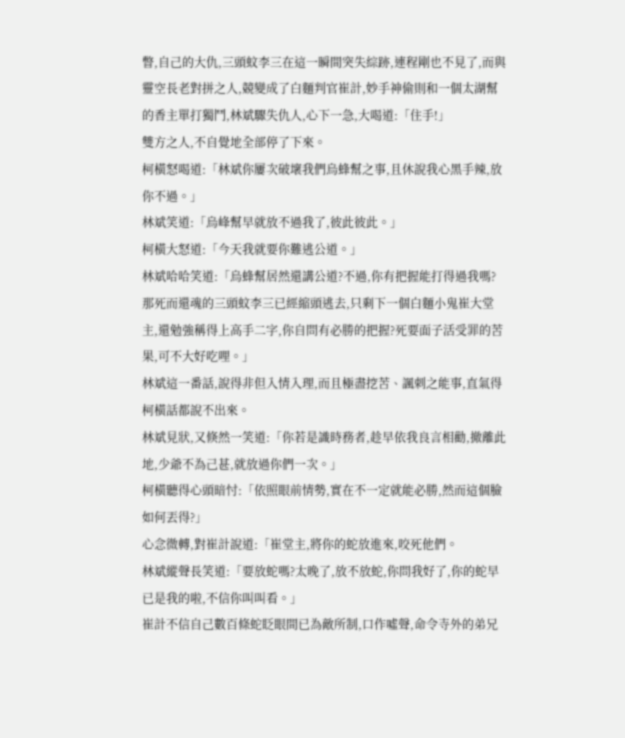瞥,自己的大仇,三頭蚊李三在這一瞬間突失綜跡,連程剛也不見了,而與靈空長老對拼之人,競變成了白麵判官崔計,妙手神偷則和一個太湖幫的香主單打獨鬥,林斌驟失仇人,心下一急,大喝道:「住手!」
雙方之人,不自覺地全部停了下來。
柯橫怒喝道:「林斌你屢次破壞我們烏蜂幫之事,且休說我心黑手辣,放你不過。」
林斌笑道:「烏峰幫早就放不過我了,彼此彼此。」
柯橫大怒道:「今天我就要你難逃公道。」
林斌哈哈笑道:「烏蜂幫居然還講公道?不過,你有把握能打得過我嗎?那死而還魂的三頭蚊李三已經縮頭逃去,只剩下一個白麵小鬼崔大堂主,還勉強稱得上高手二字,你自問有必勝的把握?死要面子活受罪的苦果,可不大好吃哩。」
林斌這一番話,說得非但入情入理,而且極盡挖苦、諷刺之能事,直氣得柯橫話都說不出來。
林斌見狀,又倏然一笑道:「你若是識時務者,趁早依我良言相勸,撤離此地,少爺不為己甚,就放過你們一次。」
柯橫聽得心頭暗忖:「依照眼前情勢,實在不一定就能必勝,然而這個臉如何丟得?」
心念微轉,對崔計說道:「崔堂主,將你的蛇放進來,咬死他們。
林斌縱聲長笑道:「要放蛇嗎?太晚了,放不放蛇,你問我好了,你的蛇早已是我的啦,不信你叫叫看。」
崔計不信自己數百條蛇眨眼間已為敵所制,口作噓聲,命令寺外的弟兄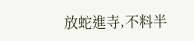放蛇進寺,不料半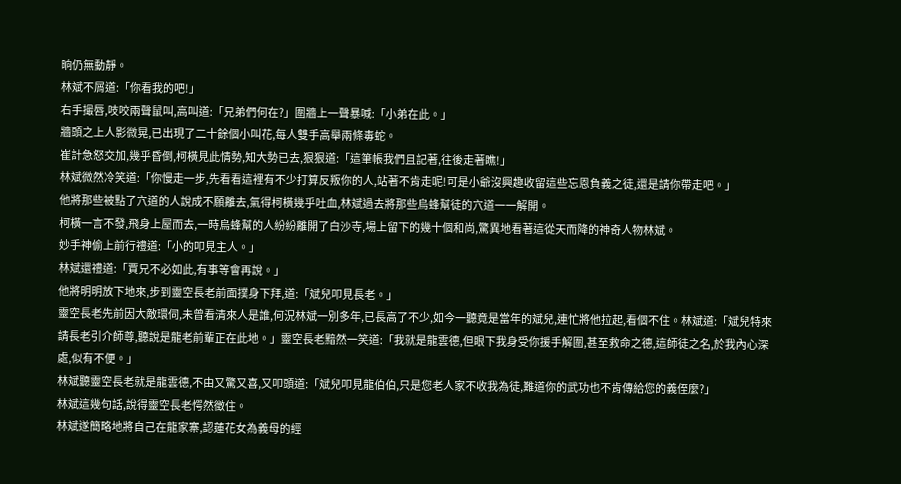晌仍無動靜。
林斌不屑道:「你看我的吧!」
右手撮唇,吱咬兩聲鼠叫,高叫道:「兄弟們何在?」圍牆上一聲暴喊:「小弟在此。」
牆頭之上人影微晃,已出現了二十餘個小叫花,每人雙手高舉兩條毒蛇。
崔計急怒交加,幾乎昏倒,柯橫見此情勢,知大勢已去,狠狠道:「這筆帳我們且記著,往後走著瞧!」
林斌微然冷笑道:「你慢走一步,先看看這裡有不少打算反叛你的人,站著不肯走呢!可是小爺沒興趣收留這些忘恩負義之徒,還是請你帶走吧。」
他將那些被點了穴道的人說成不願離去,氣得柯橫幾乎吐血,林斌過去將那些烏蜂幫徒的穴道一一解開。
柯橫一言不發,飛身上屋而去,一時烏蜂幫的人紛紛離開了白沙寺,場上留下的幾十個和尚,驚異地看著這從天而降的神奇人物林斌。
妙手神偷上前行禮道:「小的叩見主人。」
林斌還禮道:「賈兄不必如此,有事等會再說。」
他將明明放下地來,步到靈空長老前面撲身下拜,道:「斌兒叩見長老。」
靈空長老先前因大敵環伺,未曾看清來人是誰,何況林斌一別多年,已長高了不少,如今一聽竟是當年的斌兒,連忙將他拉起,看個不住。林斌道:「斌兒特來請長老引介師尊,聽說是龍老前輩正在此地。」靈空長老黯然一笑道:「我就是龍雲德,但眼下我身受你援手解圍,甚至救命之德,這師徒之名,於我內心深處,似有不便。」
林斌聽靈空長老就是龍雲德,不由又驚又喜,又叩頭道:「斌兒叩見龍伯伯,只是您老人家不收我為徒,難道你的武功也不肯傳給您的義侄麼?」
林斌這幾句話,說得靈空長老愕然徵住。
林斌遂簡略地將自己在龍家寨,認蓮花女為義母的經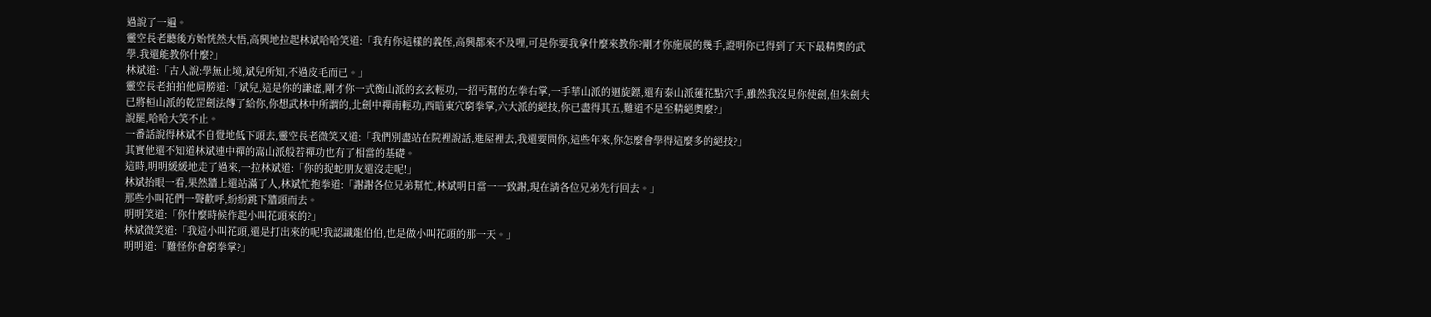過說了一遍。
靈空長老聽後方始恍然大悟,高興地拉起林斌哈哈笑道:「我有你這樣的義侄,高興都來不及哩,可是你要我拿什麼來教你?剛才你施展的幾手,證明你已得到了天下最精奧的武學.我還能教你什麼?」
林斌道:「古人說:學無止境,斌兒所知,不過皮毛而已。」
靈空長老拍拍他肩膀道:「斌兒,這是你的謙虛,剛才你一式衡山派的玄玄輕功,一招丐幫的左拳右掌,一手華山派的迴旋鏢,還有泰山派蓮花點穴手,雖然我沒見你使劍,但朱劍夫已將桓山派的乾罡劍法傳了給你,你想武林中所謂的,北劍中禪南輕功,西暗東穴窮拳掌,六大派的絕技,你已盡得其五,難道不是至精絕奧麼?」
說罷,哈哈大笑不止。
一番話說得林斌不自覺地低下頭去,靈空長老微笑又道:「我們別盡站在院裡說話,進屋裡去,我還要問你,這些年來,你怎麼會學得這麼多的絕技?」
其實他還不知道林斌連中禪的嵩山派般若禪功也有了相當的基礎。
這時,明明緩緩地走了過來,一拉林斌道:「你的捉蛇朋友還沒走呢!」
林斌抬眼一看,果然牆上還站滿了人,林斌忙抱拳道:「謝謝各位兄弟幫忙,林斌明日當一一致謝,現在請各位兄弟先行回去。」
那些小叫花們一聲歡呼,紛紛跳下牆頭而去。
明明笑道:「你什麼時候作起小叫花頭來的?」
林斌微笑道:「我這小叫花頭,還是打出來的呢!我認識龍伯伯,也是做小叫花頭的那一天。」
明明道:「難怪你會窮拳掌?」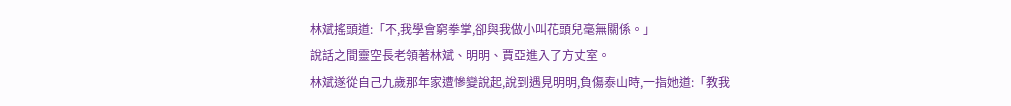林斌搖頭道:「不,我學會窮拳掌,卻與我做小叫花頭兒毫無關係。」
說話之間靈空長老領著林斌、明明、賈亞進入了方丈室。
林斌遂從自己九歲那年家遭慘變說起,說到遇見明明,負傷泰山時,一指她道:「教我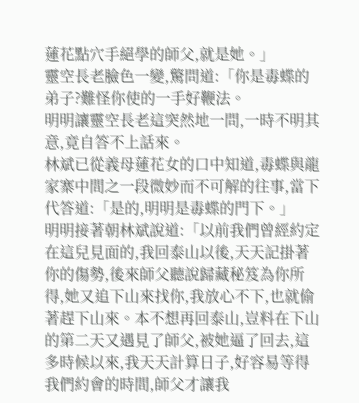蓮花點穴手絕學的師父,就是她。」
靈空長老臉色一變,驚問道:「你是毒蝶的弟子?難怪你使的一手好鞭法。
明明讓靈空長老這突然地一問,一時不明其意,竟自答不上話來。
林斌已從義母蓮花女的口中知道,毒蝶與龍家寨中間之一段微妙而不可解的往事,當下代答道:「是的,明明是毒蝶的門下。」
明明接著朝林斌說道:「以前我們曾經約定在這兒見面的,我回泰山以後,天天記掛著你的傷勢,後來師父聽說歸藏秘笈為你所得,她又追下山來找你,我放心不下,也就偷著趕下山來。本不想再回泰山,豈料在下山的第二天又遇見了師父,被她逼了回去,這多時候以來,我天天計算日子,好容易等得我們約會的時間,師父才讓我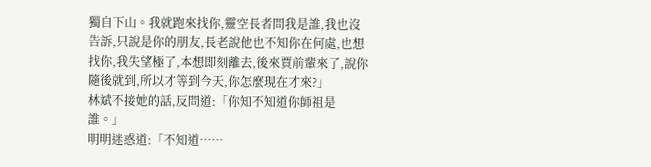獨自下山。我就跑來找你,靈空長者問我是誰,我也沒告訴,只說是你的朋友,長老說他也不知你在何處,也想找你,我失望極了,本想即刻離去,後來賈前輩來了,說你隨後就到,所以才等到今天,你怎麼現在才來?」
林斌不接她的話,反問道:「你知不知道你師祖是誰。」
明明迷惑道:「不知道……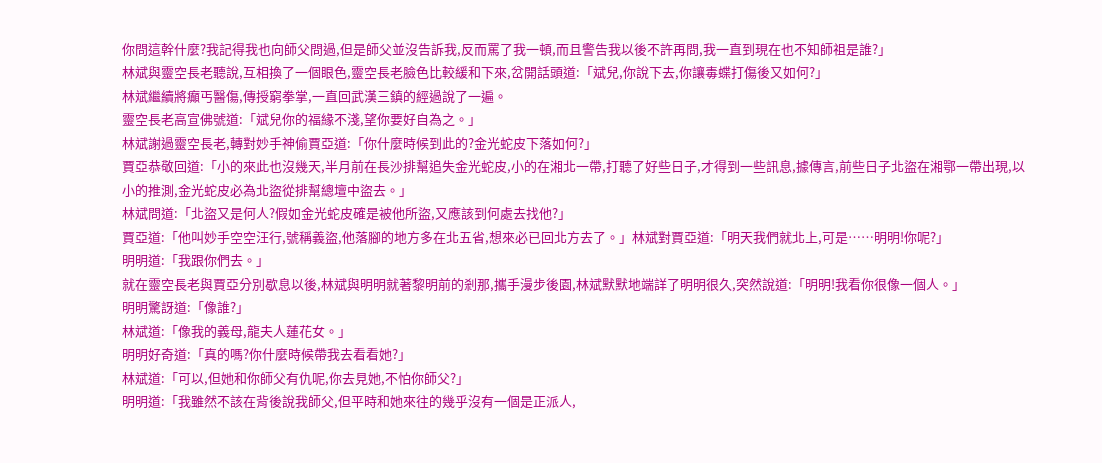你問這幹什麼?我記得我也向師父問過,但是師父並沒告訴我,反而罵了我一頓,而且警告我以後不許再問,我一直到現在也不知師祖是誰?」
林斌與靈空長老聽說,互相換了一個眼色,靈空長老臉色比較緩和下來,岔開話頭道:「斌兒,你說下去,你讓毒蝶打傷後又如何?」
林斌繼續將癲丐醫傷,傳授窮拳掌,一直回武漢三鎮的經過說了一遍。
靈空長老高宣佛號道:「斌兒你的福緣不淺,望你要好自為之。」
林斌謝過靈空長老,轉對妙手神偷賈亞道:「你什麼時候到此的?金光蛇皮下落如何?」
賈亞恭敬回道:「小的來此也沒幾天,半月前在長沙排幫追失金光蛇皮,小的在湘北一帶,打聽了好些日子,才得到一些訊息,據傳言,前些日子北盜在湘鄂一帶出現,以小的推測,金光蛇皮必為北盜從排幫總壇中盜去。」
林斌問道:「北盜又是何人?假如金光蛇皮確是被他所盜,又應該到何處去找他?」
賈亞道:「他叫妙手空空汪行,號稱義盜,他落腳的地方多在北五省,想來必已回北方去了。」林斌對賈亞道:「明天我們就北上,可是……明明!你呢?」
明明道:「我跟你們去。」
就在靈空長老與賈亞分別歇息以後,林斌與明明就著黎明前的剎那,攜手漫步後園,林斌默默地端詳了明明很久,突然說道:「明明!我看你很像一個人。」
明明驚訝道:「像誰?」
林斌道:「像我的義母,龍夫人蓮花女。」
明明好奇道:「真的嗎?你什麼時候帶我去看看她?」
林斌道:「可以,但她和你師父有仇呢,你去見她,不怕你師父?」
明明道:「我雖然不該在背後說我師父,但平時和她來往的幾乎沒有一個是正派人,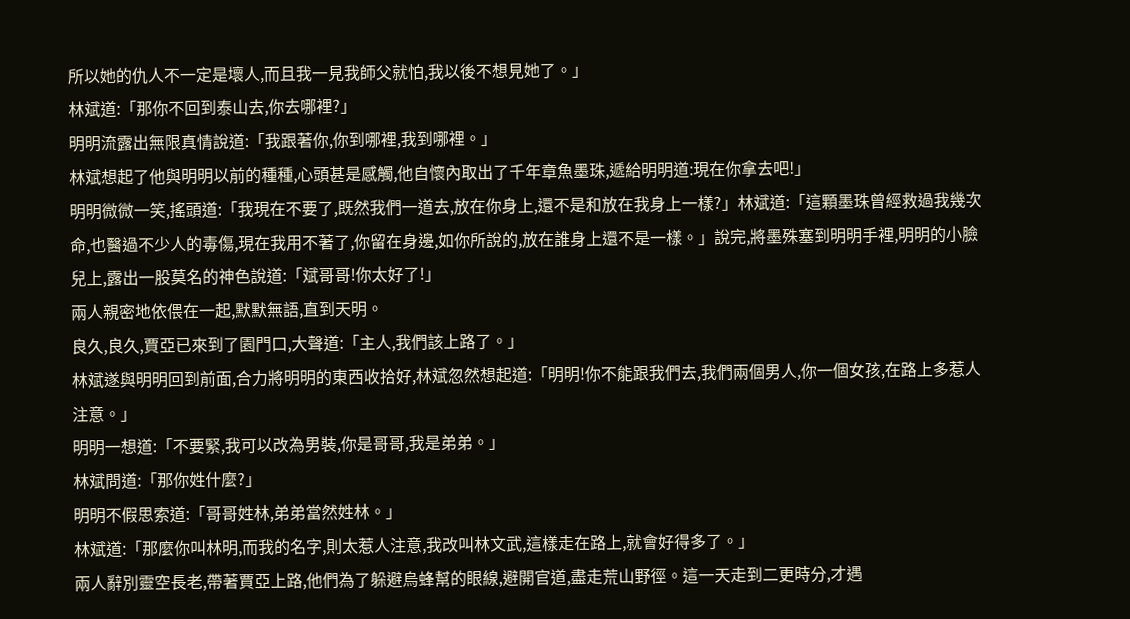所以她的仇人不一定是壞人,而且我一見我師父就怕,我以後不想見她了。」
林斌道:「那你不回到泰山去,你去哪裡?」
明明流露出無限真情說道:「我跟著你,你到哪裡,我到哪裡。」
林斌想起了他與明明以前的種種,心頭甚是感觸,他自懷內取出了千年章魚墨珠,遞給明明道:現在你拿去吧!」
明明微微一笑,搖頭道:「我現在不要了,既然我們一道去,放在你身上,還不是和放在我身上一樣?」林斌道:「這顆墨珠曾經救過我幾次命,也醫過不少人的毒傷,現在我用不著了,你留在身邊,如你所說的,放在誰身上還不是一樣。」說完,將墨殊塞到明明手裡,明明的小臉兒上,露出一股莫名的神色說道:「斌哥哥!你太好了!」
兩人親密地依偎在一起,默默無語,直到天明。
良久,良久,賈亞已來到了園門口,大聲道:「主人,我們該上路了。」
林斌遂與明明回到前面,合力將明明的東西收拾好,林斌忽然想起道:「明明!你不能跟我們去,我們兩個男人,你一個女孩,在路上多惹人注意。」
明明一想道:「不要緊,我可以改為男裝,你是哥哥,我是弟弟。」
林斌問道:「那你姓什麼?」
明明不假思索道:「哥哥姓林,弟弟當然姓林。」
林斌道:「那麼你叫林明,而我的名字,則太惹人注意,我改叫林文武,這樣走在路上,就會好得多了。」
兩人辭別靈空長老,帶著賈亞上路,他們為了躲避烏蜂幫的眼線,避開官道,盡走荒山野徑。這一天走到二更時分,才遇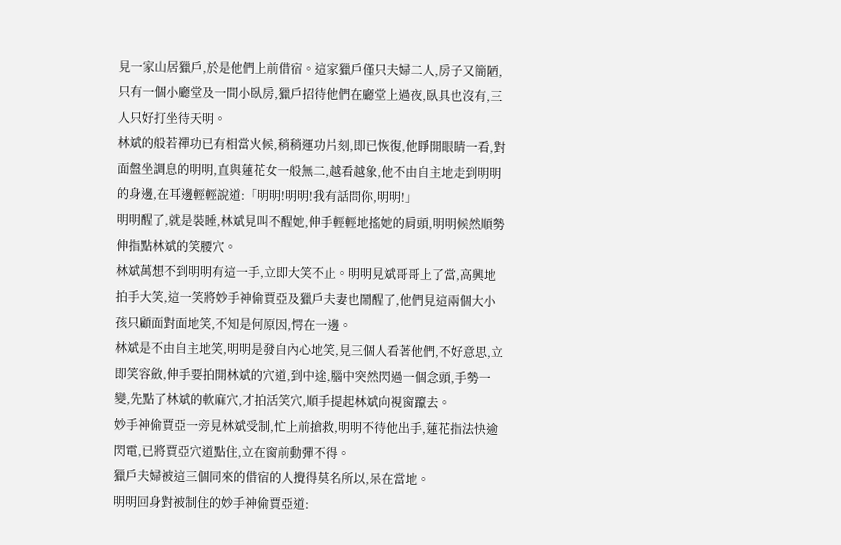見一家山居獵戶,於是他們上前借宿。這家獵戶僅只夫婦二人,房子又簡陋,只有一個小廳堂及一間小臥房,獵戶招待他們在廳堂上過夜,臥具也沒有,三人只好打坐待天明。
林斌的般若禪功已有相當火候,稍稍運功片刻,即已恢復,他睜開眼睛一看,對面盤坐調息的明明,直與蓮花女一般無二,越看越象,他不由自主地走到明明的身邊,在耳邊輕輕說道:「明明!明明!我有話問你,明明!」
明明醒了,就是裝睡,林斌見叫不醒她,伸手輕輕地搖她的肩頭,明明候然順勢伸指點林斌的笑腰穴。
林斌萬想不到明明有這一手,立即大笑不止。明明見斌哥哥上了當,高興地拍手大笑,這一笑將妙手神偷賈亞及獵戶夫妻也鬧醒了,他們見這兩個大小孩只顧面對面地笑,不知是何原因,愕在一邊。
林斌是不由自主地笑,明明是發自內心地笑,見三個人看著他們,不好意思,立即笑容斂,伸手要拍開林斌的穴道,到中途,腦中突然閃過一個念頭,手勢一變,先點了林斌的軟麻穴,才拍活笑穴,順手提起林斌向視窗躥去。
妙手神偷賈亞一旁見林斌受制,忙上前搶救,明明不待他出手,蓮花指法快逾閃電,已將賈亞穴道點住,立在窗前動彈不得。
獵戶夫婦被這三個同來的借宿的人攪得莫名所以,呆在當地。
明明回身對被制住的妙手神偷賈亞道: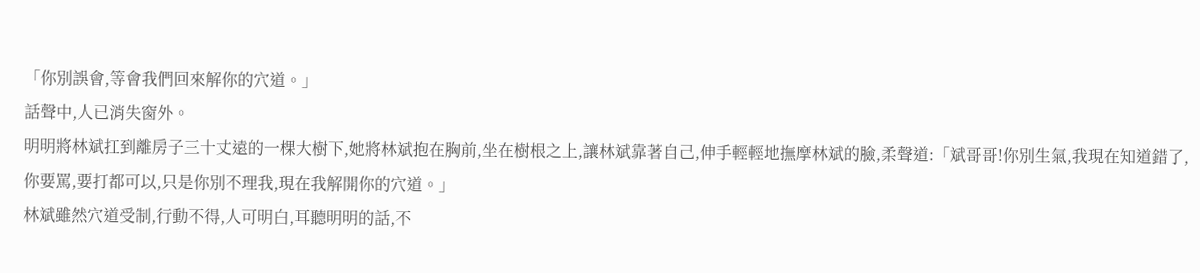「你別誤會,等會我們回來解你的穴道。」
話聲中,人已消失窗外。
明明將林斌扛到離房子三十丈遠的一棵大樹下,她將林斌抱在胸前,坐在樹根之上,讓林斌靠著自己,伸手輕輕地撫摩林斌的臉,柔聲道:「斌哥哥!你別生氣,我現在知道錯了,你要罵,要打都可以,只是你別不理我,現在我解開你的穴道。」
林斌雖然穴道受制,行動不得,人可明白,耳聽明明的話,不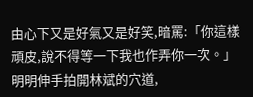由心下又是好氣又是好笑,暗罵:「你這樣頑皮,說不得等一下我也作弄你一次。」
明明伸手拍開林斌的穴道,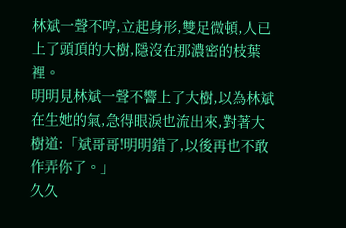林斌一聲不哼,立起身形,雙足微頓,人已上了頭頂的大樹,隱沒在那濃密的枝葉裡。
明明見林斌一聲不響上了大樹,以為林斌在生她的氣,急得眼淚也流出來,對著大樹道:「斌哥哥!明明錯了,以後再也不敢作弄你了。」
久久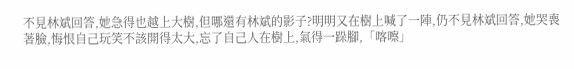不見林斌回答,她急得也越上大樹,但哪還有林斌的影子?明明又在樹上喊了一陣,仍不見林斌回答,她哭喪著臉,悔恨自己玩笑不該開得太大,忘了自己人在樹上,氣得一跺腳,「喀嚓」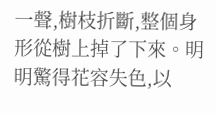一聲,樹枝折斷,整個身形從樹上掉了下來。明明驚得花容失色,以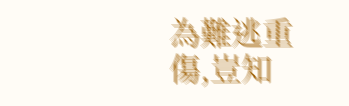為難逃重傷,豈知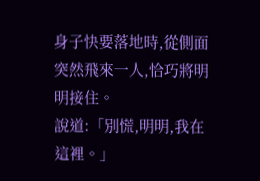身子快要落地時,從側面突然飛來一人,恰巧將明明接住。
說道:「別慌,明明,我在這裡。」